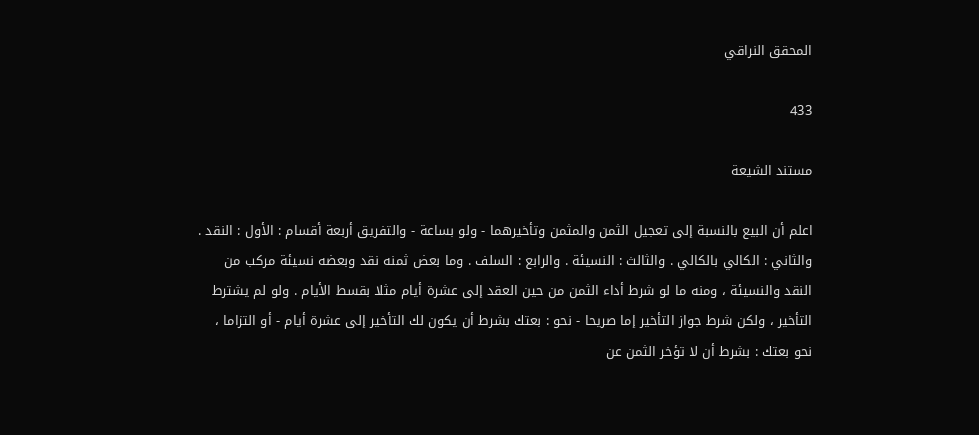المحقق النراقي

433

مستند الشيعة

اعلم أن البيع بالنسبة إلى تعجيل الثمن والمثمن وتأخيرهما - ولو بساعة - والتفريق أربعة أقسام : الأول : النقد . والثاني : الكالي بالكالي . والثالث : النسيئة . والرابع : السلف . وما بعض ثمنه نقد وبعضه نسيئة مركب من النقد والنسيئة ، ومنه ما لو شرط أداء الثمن من حين العقد إلى عشرة أيام مثلا بقسط الأيام . ولو لم يشترط التأخير ، ولكن شرط جواز التأخير إما صريحا - نحو : بعتك بشرط أن يكون لك التأخير إلى عشرة أيام - أو التزاما ، نحو بعتك : بشرط أن لا تؤخر الثمن عن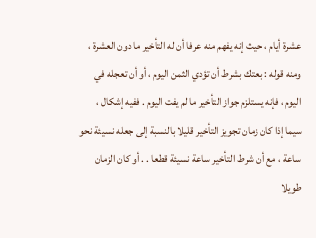عشرة أيام ، حيث إنه يفهم منه عرفا أن له التأخير ما دون العشرة ، ومنه قوله : بعتك بشرط أن تؤدي الثمن اليوم ، أو أن تعجله في اليوم ، فإنه يستلزم جواز التأخير ما لم يفت اليوم . ففيه إشكال ، سيما إذا كان زمان تجويز التأخير قليلا بالنسبة إلى جعله نسيئة نحو ساعة ، مع أن شرط التأخير ساعة نسيئة قطعا . . أو كان الزمان طويلا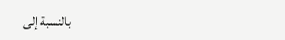بالنسبة إلى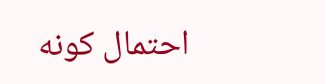احتمال كونه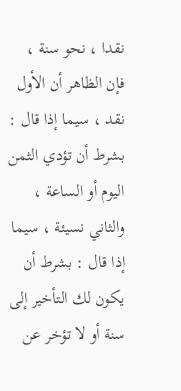نقدا ، نحو سنة ، فإن الظاهر أن الأول نقد ، سيما إذا قال : بشرط أن تؤدي الثمن اليوم أو الساعة ، والثاني نسيئة ، سيما إذا قال : بشرط أن يكون لك التأخير إلى سنة أو لا تؤخر عن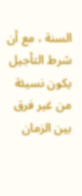السنة ، مع أن شرط التأجيل يكون نسيئة من غير فرق بين الزمان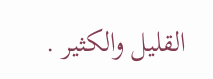القليل والكثير .